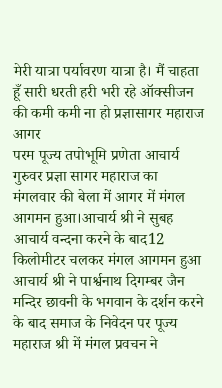मेरी यात्रा पर्यावरण यात्रा है। मैं चाहता हूँ सारी धरती हरी भरी रहे ऑक्सीजन की कमी कमी ना हो प्रज्ञासागर महाराज
आगर
परम पूज्य तपोभूमि प्रणेता आचार्य गुरुवर प्रज्ञा सागर महाराज का मंगलवार की बेला में आगर में मंगल आगमन हुआ।आचार्य श्री ने सुबह आचार्य वन्दना करने के बाद12 किलोमीटर चलकर मंगल आगमन हुआ आचार्य श्री ने पार्श्वनाथ दिगम्बर जैन मन्दिर छावनी के भगवान के दर्शन करने के बाद समाज के निवेदन पर पूज्य महाराज श्री में मंगल प्रवचन ने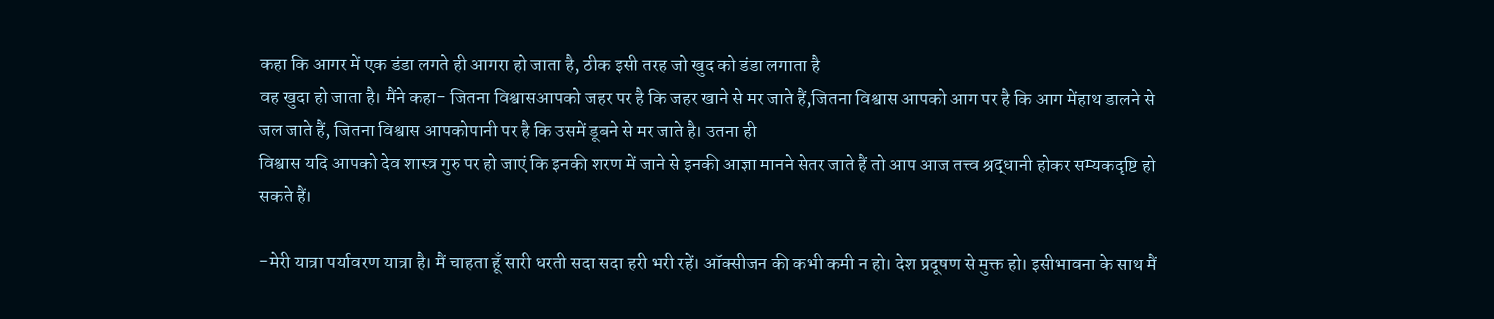कहा कि आगर में एक डंडा लगते ही आगरा हो जाता है, ठीक इसी तरह जो खुद को डंडा लगाता है
वह खुदा हो जाता है। मैंने कहा- जितना विश्वासआपको जहर पर है कि जहर खाने से मर जाते हैं,जितना विश्वास आपको आग पर है कि आग मेंहाथ डालने से जल जाते हैं, जितना विश्वास आपकोपानी पर है कि उसमें डूबने से मर जाते है। उतना ही
विश्वास यदि आपको देव शास्त्र गुरु पर हो जाएं कि इनकी शरण में जाने से इनकी आज्ञा मानने सेतर जाते हैं तो आप आज तत्त्व श्रद्धानी होकर सम्यकदृष्टि हो सकते हैं।

-मेरी यात्रा पर्यावरण यात्रा है। मैं चाहता हूँ सारी धरती सदा सदा हरी भरी रहें। ऑक्सीजन की कभी कमी न हो। देश प्रदूषण से मुक्त हो। इसीभावना के साथ मैं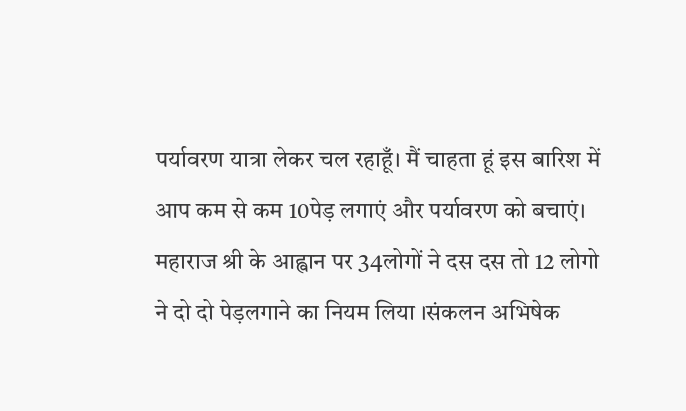पर्यावरण यात्रा लेकर चल रहाहूँ। मैं चाहता हूं इस बारिश में आप कम से कम 10पेड़ लगाएं और पर्यावरण को बचाएं। महाराज श्री के आह्वान पर 34लोगों ने दस दस तो 12 लोगो ने दो दो पेड़लगाने का नियम लिया ।संकलन अभिषेक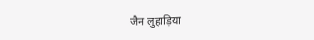जैन लुहाड़िया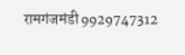रामगंजमंडी 9929747312